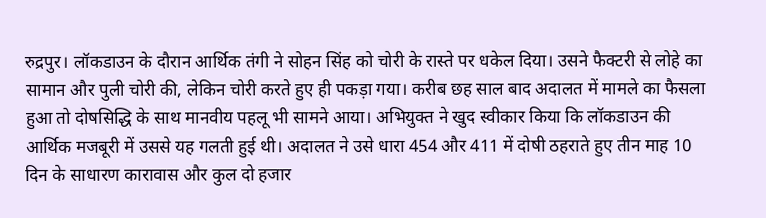रुद्रपुर। लॉकडाउन के दौरान आर्थिक तंगी ने सोहन सिंह को चोरी के रास्ते पर धकेल दिया। उसने फैक्टरी से लोहे का सामान और पुली चोरी की, लेकिन चोरी करते हुए ही पकड़ा गया। करीब छह साल बाद अदालत में मामले का फैसला हुआ तो दोषसिद्धि के साथ मानवीय पहलू भी सामने आया। अभियुक्त ने खुद स्वीकार किया कि लॉकडाउन की आर्थिक मजबूरी में उससे यह गलती हुई थी। अदालत ने उसे धारा 454 और 411 में दोषी ठहराते हुए तीन माह 10 दिन के साधारण कारावास और कुल दो हजार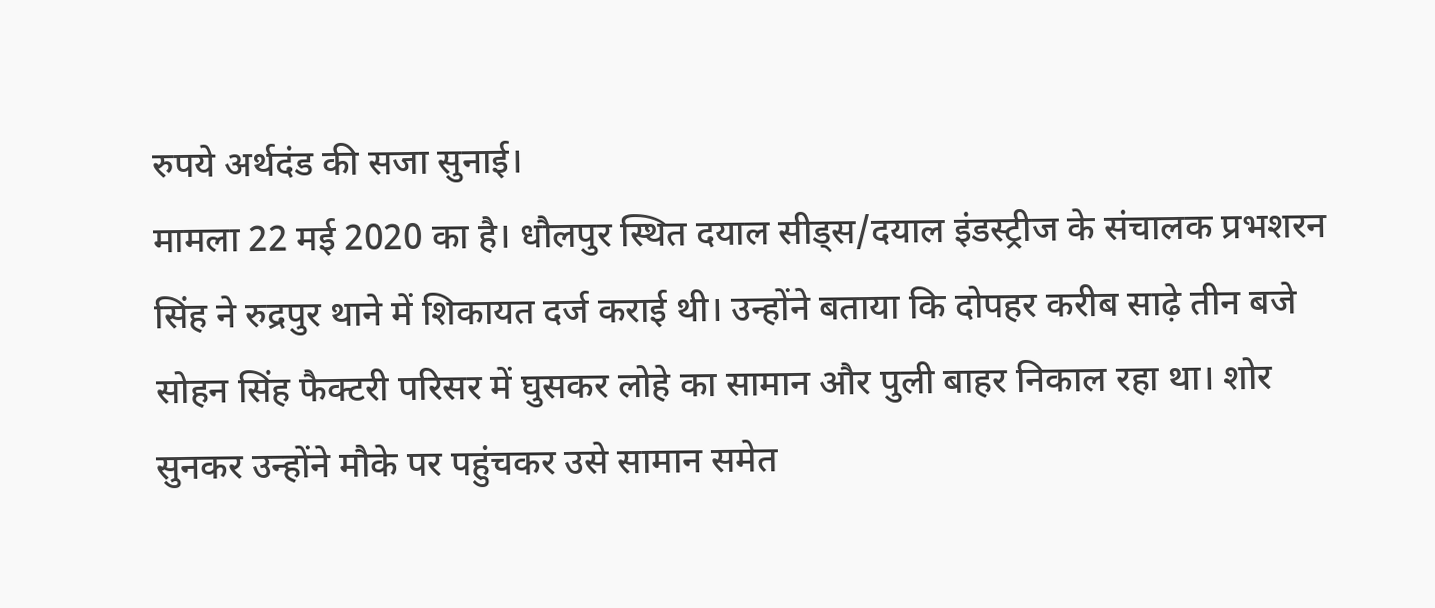रुपये अर्थदंड की सजा सुनाई।
मामला 22 मई 2020 का है। धौलपुर स्थित दयाल सीड्स/दयाल इंडस्ट्रीज के संचालक प्रभशरन सिंह ने रुद्रपुर थाने में शिकायत दर्ज कराई थी। उन्होंने बताया कि दोपहर करीब साढ़े तीन बजे सोहन सिंह फैक्टरी परिसर में घुसकर लोहे का सामान और पुली बाहर निकाल रहा था। शोर सुनकर उन्होंने मौके पर पहुंचकर उसे सामान समेत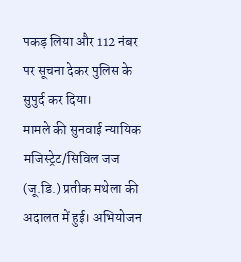पकड़ लिया और 112 नंबर पर सूचना देकर पुलिस के सुपुर्द कर दिया।
मामले की सुनवाई न्यायिक मजिस्ट्रेट/सिविल जज (जू.डि.) प्रतीक मथेला की अदालत में हुई। अभियोजन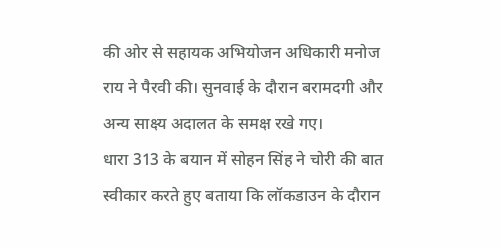की ओर से सहायक अभियोजन अधिकारी मनोज राय ने पैरवी की। सुनवाई के दौरान बरामदगी और अन्य साक्ष्य अदालत के समक्ष रखे गए।
धारा 313 के बयान में सोहन सिंह ने चोरी की बात स्वीकार करते हुए बताया कि लॉकडाउन के दौरान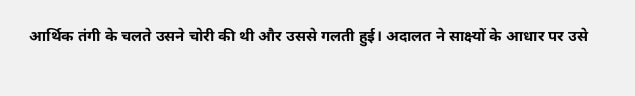आर्थिक तंगी के चलते उसने चोरी की थी और उससे गलती हुई। अदालत ने साक्ष्यों के आधार पर उसे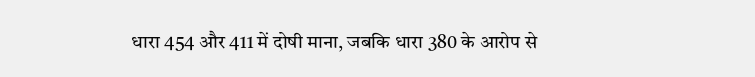धारा 454 और 411 में दोषी माना, जबकि धारा 380 के आरोप से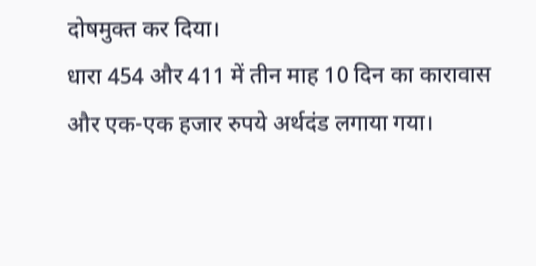दोषमुक्त कर दिया।
धारा 454 और 411 में तीन माह 10 दिन का कारावास और एक-एक हजार रुपये अर्थदंड लगाया गया।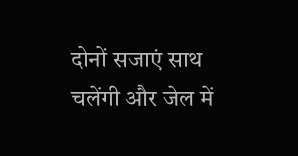दोनों सजाएं साथ चलेंगी और जेल में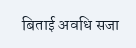बिताई अवधि सजा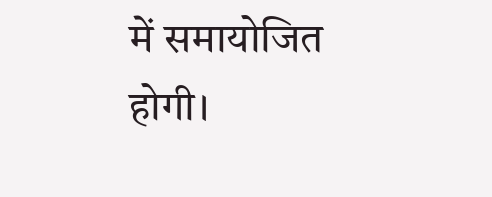में समायोजित होगी।